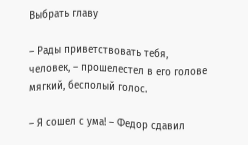Выбрать главу

– Рады приветствовать тебя, человек, – прошелестел в его голове мягкий, бесполый голос.

– Я сошел с ума! – Федор сдавил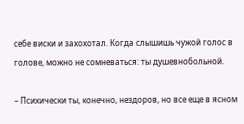себе виски и захохотал. Когда слышишь чужой голос в голове, можно не сомневаться: ты душевнобольной.

– Психически ты, конечно, нездоров, но все еще в ясном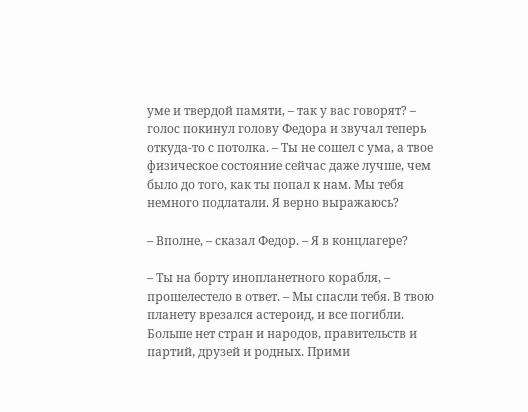уме и твердой памяти, – так у вас говорят? – голос покинул голову Федора и звучал теперь откуда-то с потолка. – Ты не сошел с ума, а твое физическое состояние сейчас даже лучше, чем было до того, как ты попал к нам. Мы тебя немного подлатали. Я верно выражаюсь?

– Вполне, – сказал Федор. – Я в концлагере?

– Ты на борту инопланетного корабля, – прошелестело в ответ. – Мы спасли тебя. В твою планету врезался астероид, и все погибли. Больше нет стран и народов, правительств и партий, друзей и родных. Прими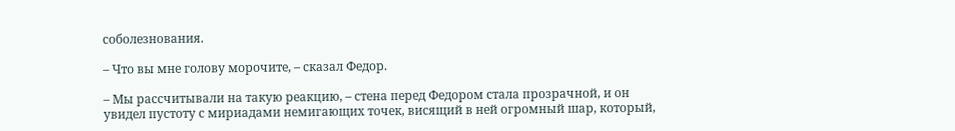соболезнования.

– Что вы мне голову морочите, – сказал Федор.

– Мы рассчитывали на такую реакцию, – стена перед Федором стала прозрачной, и он увидел пустоту с мириадами немигающих точек, висящий в ней огромный шар, который,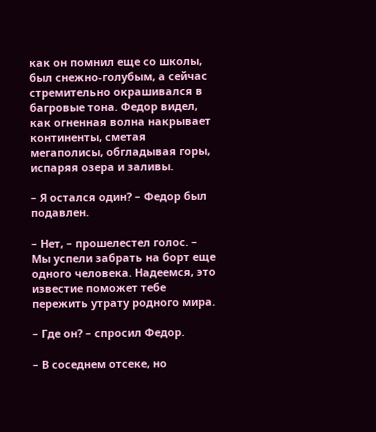как он помнил еще со школы, был снежно-голубым, а сейчас стремительно окрашивался в багровые тона. Федор видел, как огненная волна накрывает континенты, сметая мегаполисы, обгладывая горы, испаряя озера и заливы.

– Я остался один? – Федор был подавлен.

– Нет, – прошелестел голос. – Мы успели забрать на борт еще одного человека. Надеемся, это известие поможет тебе пережить утрату родного мира.

– Где он? – спросил Федор.

– В соседнем отсеке, но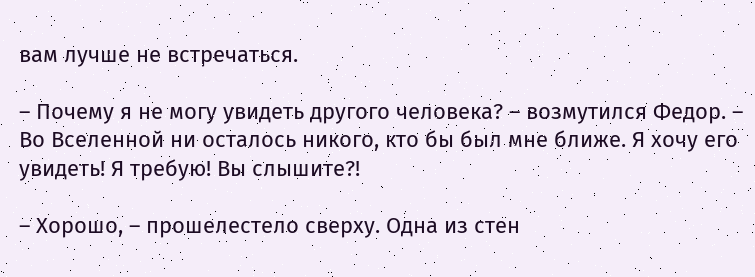вам лучше не встречаться.

– Почему я не могу увидеть другого человека? – возмутился Федор. – Во Вселенной ни осталось никого, кто бы был мне ближе. Я хочу его увидеть! Я требую! Вы слышите?!

– Хорошо, – прошелестело сверху. Одна из стен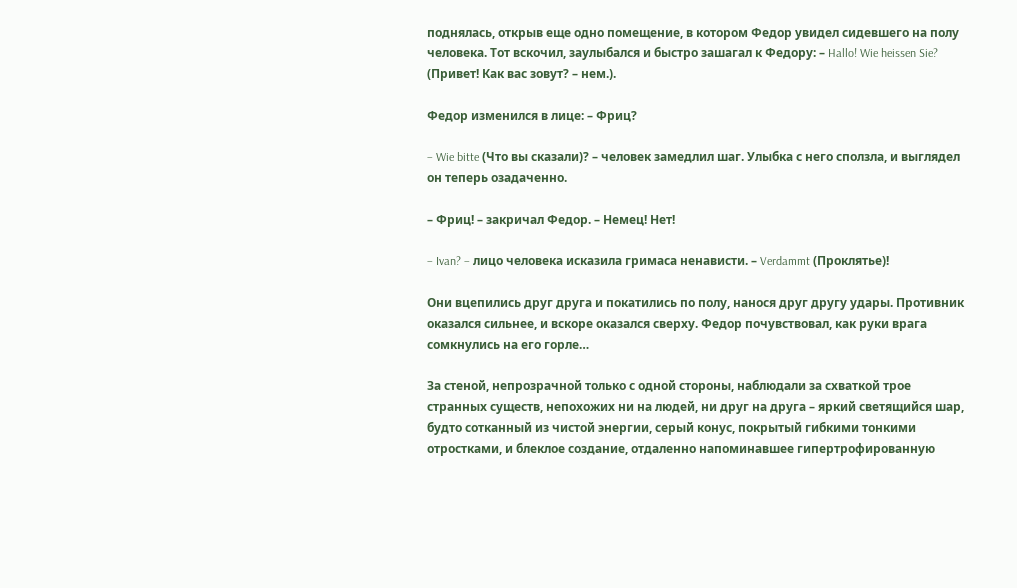поднялась, открыв еще одно помещение, в котором Федор увидел сидевшего на полу человека. Тот вскочил, заулыбался и быстро зашагал к Федору: – Hallo! Wie heissen Sie? (Привет! Как вас зовут? – нем.).

Федор изменился в лице: – Фриц?

– Wie bitte (Что вы сказали)? – человек замедлил шаг. Улыбка с него сползла, и выглядел он теперь озадаченно.

– Фриц! – закричал Федор. – Немец! Нет!

– Ivan? – лицо человека исказила гримаса ненависти. – Verdammt (Проклятье)!

Они вцепились друг друга и покатились по полу, нанося друг другу удары. Противник оказался сильнее, и вскоре оказался сверху. Федор почувствовал, как руки врага сомкнулись на его горле…

За стеной, непрозрачной только с одной стороны, наблюдали за схваткой трое странных существ, непохожих ни на людей, ни друг на друга – яркий светящийся шар, будто сотканный из чистой энергии, серый конус, покрытый гибкими тонкими отростками, и блеклое создание, отдаленно напоминавшее гипертрофированную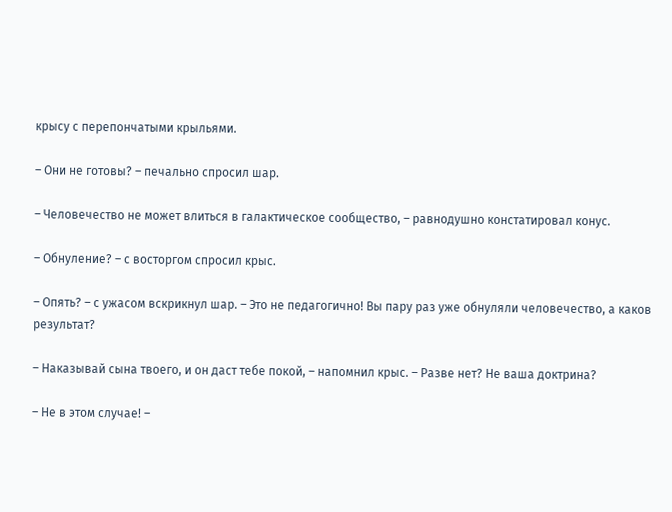крысу с перепончатыми крыльями.

– Они не готовы? – печально спросил шар.

– Человечество не может влиться в галактическое сообщество, – равнодушно констатировал конус.

– Обнуление? – с восторгом спросил крыс.

– Опять? – с ужасом вскрикнул шар. – Это не педагогично! Вы пару раз уже обнуляли человечество, а каков результат?

– Наказывай сына твоего, и он даст тебе покой, – напомнил крыс. – Разве нет? Не ваша доктрина?

– Не в этом случае! –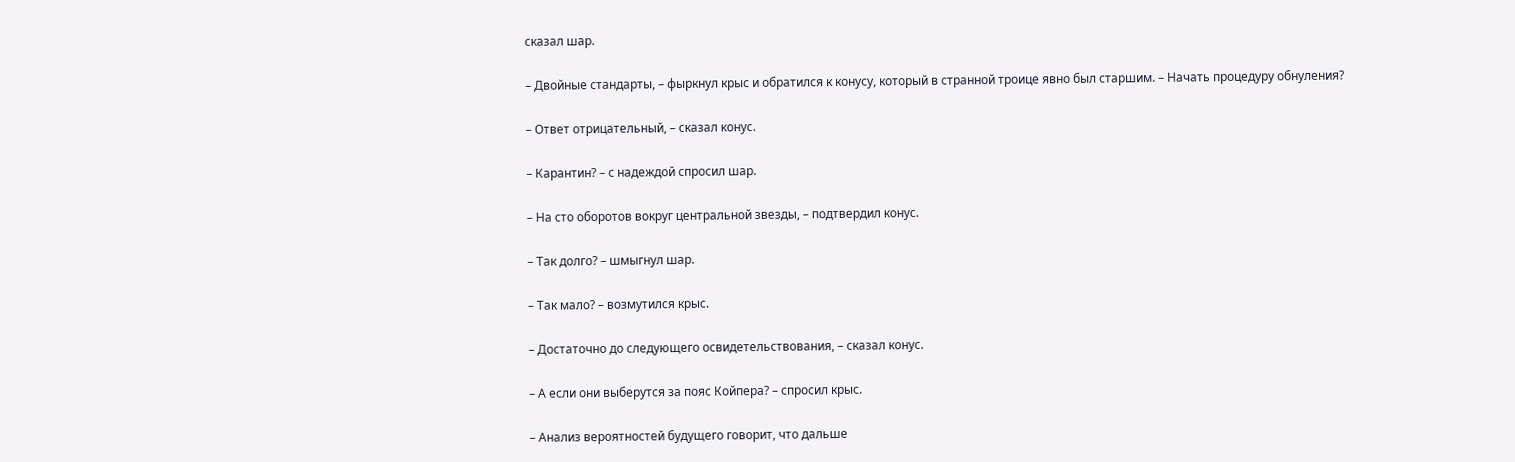сказал шар.

– Двойные стандарты, – фыркнул крыс и обратился к конусу, который в странной троице явно был старшим. – Начать процедуру обнуления?

– Ответ отрицательный, – сказал конус.

– Карантин? – с надеждой спросил шар.

– На сто оборотов вокруг центральной звезды, – подтвердил конус.

– Так долго? – шмыгнул шар.

– Так мало? – возмутился крыс.

– Достаточно до следующего освидетельствования, – сказал конус.

– А если они выберутся за пояс Койпера? – спросил крыс.

– Анализ вероятностей будущего говорит, что дальше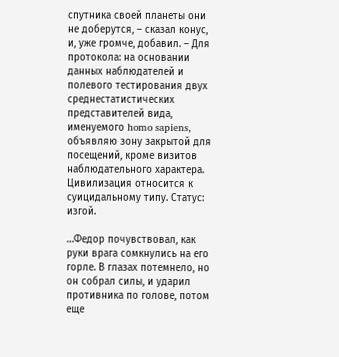спутника своей планеты они не доберутся, – сказал конус, и, уже громче, добавил. – Для протокола: на основании данных наблюдателей и полевого тестирования двух среднестатистических представителей вида, именуемого homo sapiens, объявляю зону закрытой для посещений, кроме визитов наблюдательного характера. Цивилизация относится к суицидальному типу. Статус: изгой.

…Федор почувствовал, как руки врага сомкнулись на его горле. В глазах потемнело, но он собрал силы, и ударил противника по голове, потом еще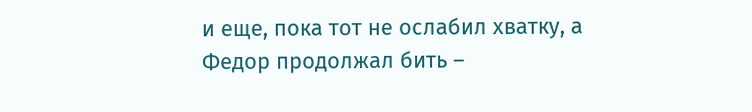и еще, пока тот не ослабил хватку, а Федор продолжал бить –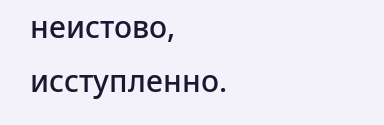неистово, исступленно.